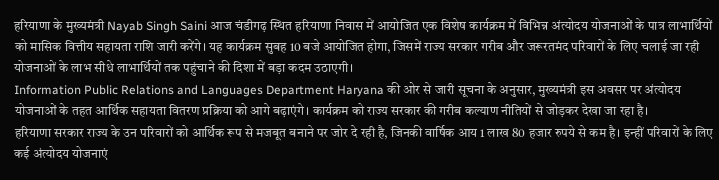हरियाणा के मुख्यमंत्री Nayab Singh Saini आज चंडीगढ़ स्थित हरियाणा निवास में आयोजित एक विशेष कार्यक्रम में विभिन्न अंत्योदय योजनाओं के पात्र लाभार्थियों को मासिक वित्तीय सहायता राशि जारी करेंगे। यह कार्यक्रम सुबह 10 बजे आयोजित होगा, जिसमें राज्य सरकार गरीब और जरूरतमंद परिवारों के लिए चलाई जा रही योजनाओं के लाभ सीधे लाभार्थियों तक पहुंचाने की दिशा में बड़ा कदम उठाएगी।
Information Public Relations and Languages Department Haryana की ओर से जारी सूचना के अनुसार, मुख्यमंत्री इस अवसर पर अंत्योदय योजनाओं के तहत आर्थिक सहायता वितरण प्रक्रिया को आगे बढ़ाएंगे। कार्यक्रम को राज्य सरकार की गरीब कल्याण नीतियों से जोड़कर देखा जा रहा है।
हरियाणा सरकार राज्य के उन परिवारों को आर्थिक रूप से मजबूत बनाने पर जोर दे रही है, जिनकी वार्षिक आय 1 लाख 80 हजार रुपये से कम है। इन्हीं परिवारों के लिए कई अंत्योदय योजनाएं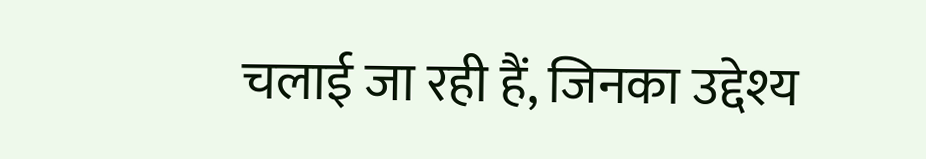चलाई जा रही हैं, जिनका उद्देश्य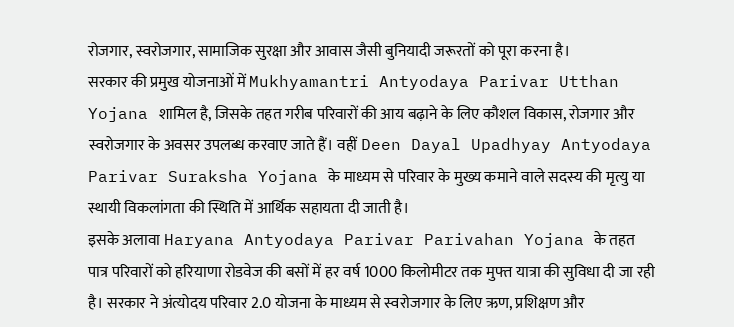रोजगार, स्वरोजगार, सामाजिक सुरक्षा और आवास जैसी बुनियादी जरूरतों को पूरा करना है।
सरकार की प्रमुख योजनाओं में Mukhyamantri Antyodaya Parivar Utthan Yojana शामिल है, जिसके तहत गरीब परिवारों की आय बढ़ाने के लिए कौशल विकास, रोजगार और स्वरोजगार के अवसर उपलब्ध करवाए जाते हैं। वहीं Deen Dayal Upadhyay Antyodaya Parivar Suraksha Yojana के माध्यम से परिवार के मुख्य कमाने वाले सदस्य की मृत्यु या स्थायी विकलांगता की स्थिति में आर्थिक सहायता दी जाती है।
इसके अलावा Haryana Antyodaya Parivar Parivahan Yojana के तहत पात्र परिवारों को हरियाणा रोडवेज की बसों में हर वर्ष 1000 किलोमीटर तक मुफ्त यात्रा की सुविधा दी जा रही है। सरकार ने अंत्योदय परिवार 2.0 योजना के माध्यम से स्वरोजगार के लिए ऋण, प्रशिक्षण और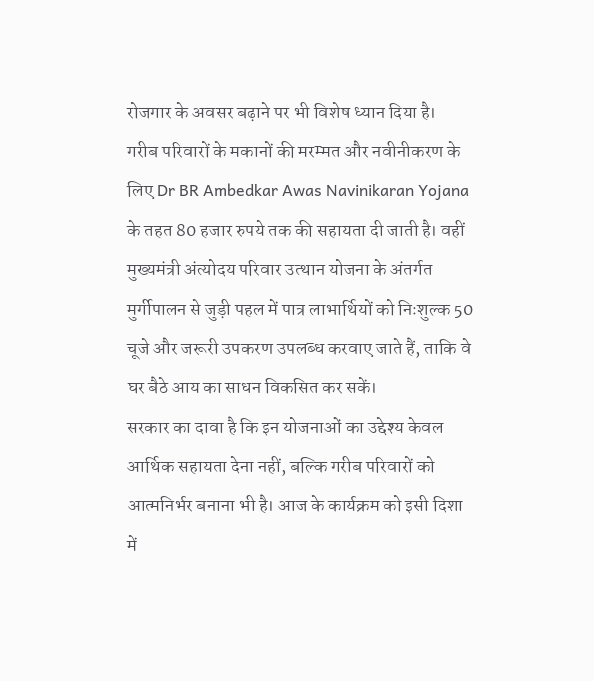रोजगार के अवसर बढ़ाने पर भी विशेष ध्यान दिया है।
गरीब परिवारों के मकानों की मरम्मत और नवीनीकरण के लिए Dr BR Ambedkar Awas Navinikaran Yojana के तहत 80 हजार रुपये तक की सहायता दी जाती है। वहीं मुख्यमंत्री अंत्योदय परिवार उत्थान योजना के अंतर्गत मुर्गीपालन से जुड़ी पहल में पात्र लाभार्थियों को निःशुल्क 50 चूजे और जरूरी उपकरण उपलब्ध करवाए जाते हैं, ताकि वे घर बैठे आय का साधन विकसित कर सकें।
सरकार का दावा है कि इन योजनाओं का उद्देश्य केवल आर्थिक सहायता देना नहीं, बल्कि गरीब परिवारों को आत्मनिर्भर बनाना भी है। आज के कार्यक्रम को इसी दिशा में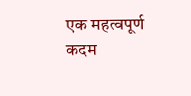एक महत्वपूर्ण कदम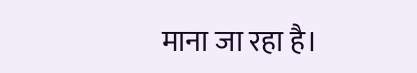माना जा रहा है।